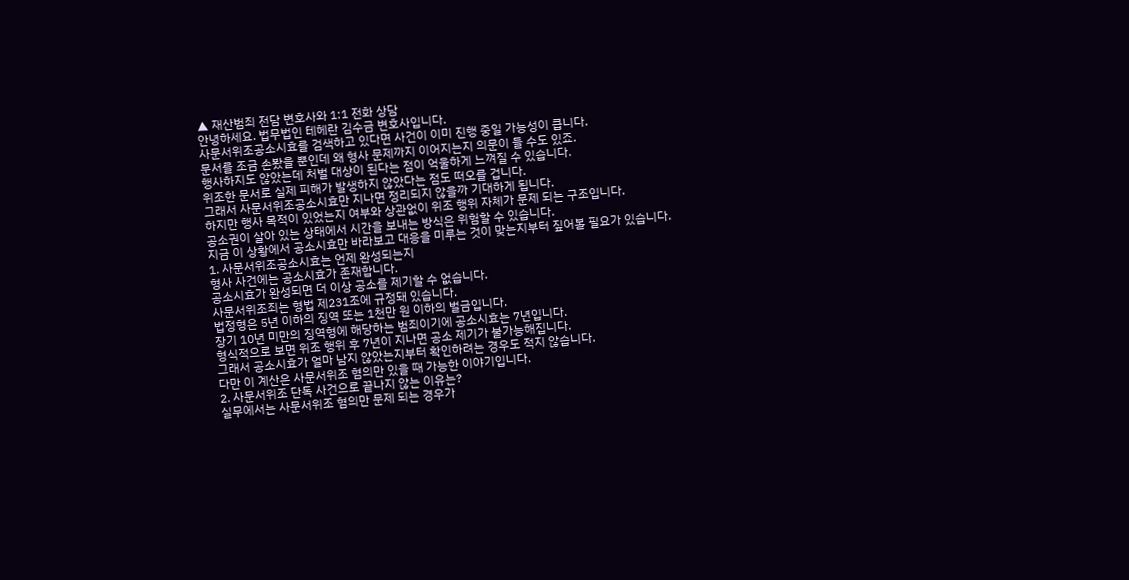▲ 재산범죄 전담 변호사와 1:1 전화 상담
안녕하세요. 법무법인 테헤란 김수금 변호사입니다.
사문서위조공소시효를 검색하고 있다면 사건이 이미 진행 중일 가능성이 큽니다.
문서를 조금 손봤을 뿐인데 왜 형사 문제까지 이어지는지 의문이 들 수도 있죠.
행사하지도 않았는데 처벌 대상이 된다는 점이 억울하게 느껴질 수 있습니다.
위조한 문서로 실제 피해가 발생하지 않았다는 점도 떠오를 겁니다.
그래서 사문서위조공소시효만 지나면 정리되지 않을까 기대하게 됩니다.
하지만 행사 목적이 있었는지 여부와 상관없이 위조 행위 자체가 문제 되는 구조입니다.
공소권이 살아 있는 상태에서 시간을 보내는 방식은 위험할 수 있습니다.
지금 이 상황에서 공소시효만 바라보고 대응을 미루는 것이 맞는지부터 짚어볼 필요가 있습니다.
1. 사문서위조공소시효는 언제 완성되는지
형사 사건에는 공소시효가 존재합니다.
공소시효가 완성되면 더 이상 공소를 제기할 수 없습니다.
사문서위조죄는 형법 제231조에 규정돼 있습니다.
법정형은 5년 이하의 징역 또는 1천만 원 이하의 벌금입니다.
장기 10년 미만의 징역형에 해당하는 범죄이기에 공소시효는 7년입니다.
형식적으로 보면 위조 행위 후 7년이 지나면 공소 제기가 불가능해집니다.
그래서 공소시효가 얼마 남지 않았는지부터 확인하려는 경우도 적지 않습니다.
다만 이 계산은 사문서위조 혐의만 있을 때 가능한 이야기입니다.
2. 사문서위조 단독 사건으로 끝나지 않는 이유는?
실무에서는 사문서위조 혐의만 문제 되는 경우가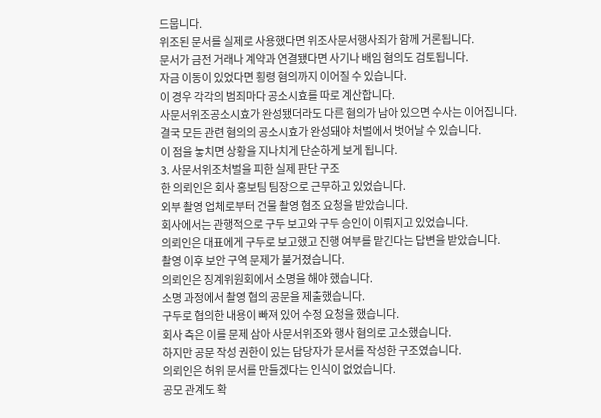드뭅니다.
위조된 문서를 실제로 사용했다면 위조사문서행사죄가 함께 거론됩니다.
문서가 금전 거래나 계약과 연결됐다면 사기나 배임 혐의도 검토됩니다.
자금 이동이 있었다면 횡령 혐의까지 이어질 수 있습니다.
이 경우 각각의 범죄마다 공소시효를 따로 계산합니다.
사문서위조공소시효가 완성됐더라도 다른 혐의가 남아 있으면 수사는 이어집니다.
결국 모든 관련 혐의의 공소시효가 완성돼야 처벌에서 벗어날 수 있습니다.
이 점을 놓치면 상황을 지나치게 단순하게 보게 됩니다.
3. 사문서위조처벌을 피한 실제 판단 구조
한 의뢰인은 회사 홍보팀 팀장으로 근무하고 있었습니다.
외부 촬영 업체로부터 건물 촬영 협조 요청을 받았습니다.
회사에서는 관행적으로 구두 보고와 구두 승인이 이뤄지고 있었습니다.
의뢰인은 대표에게 구두로 보고했고 진행 여부를 맡긴다는 답변을 받았습니다.
촬영 이후 보안 구역 문제가 불거졌습니다.
의뢰인은 징계위원회에서 소명을 해야 했습니다.
소명 과정에서 촬영 협의 공문을 제출했습니다.
구두로 협의한 내용이 빠져 있어 수정 요청을 했습니다.
회사 측은 이를 문제 삼아 사문서위조와 행사 혐의로 고소했습니다.
하지만 공문 작성 권한이 있는 담당자가 문서를 작성한 구조였습니다.
의뢰인은 허위 문서를 만들겠다는 인식이 없었습니다.
공모 관계도 확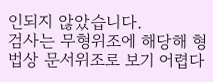인되지 않았습니다.
검사는 무형위조에 해당해 형법상 문서위조로 보기 어렵다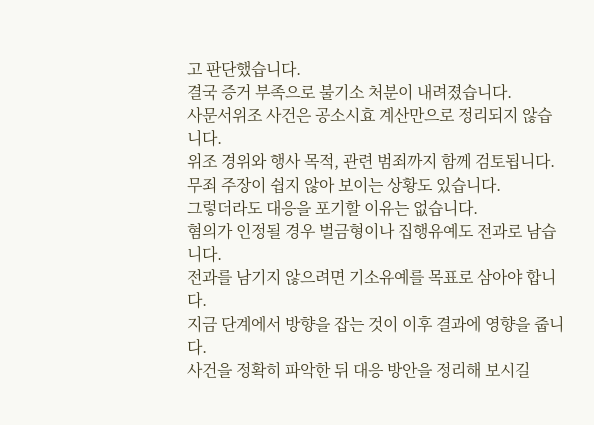고 판단했습니다.
결국 증거 부족으로 불기소 처분이 내려졌습니다.
사문서위조 사건은 공소시효 계산만으로 정리되지 않습니다.
위조 경위와 행사 목적, 관련 범죄까지 함께 검토됩니다.
무죄 주장이 쉽지 않아 보이는 상황도 있습니다.
그렇더라도 대응을 포기할 이유는 없습니다.
혐의가 인정될 경우 벌금형이나 집행유예도 전과로 남습니다.
전과를 남기지 않으려면 기소유예를 목표로 삼아야 합니다.
지금 단계에서 방향을 잡는 것이 이후 결과에 영향을 줍니다.
사건을 정확히 파악한 뒤 대응 방안을 정리해 보시길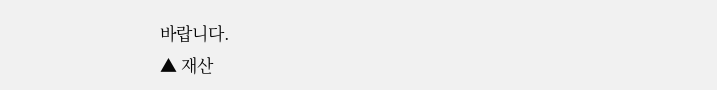바랍니다.
▲ 재산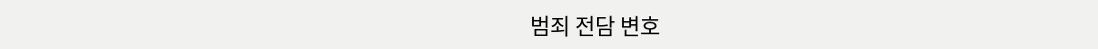범죄 전담 변호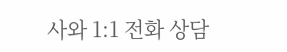사와 1:1 전화 상담